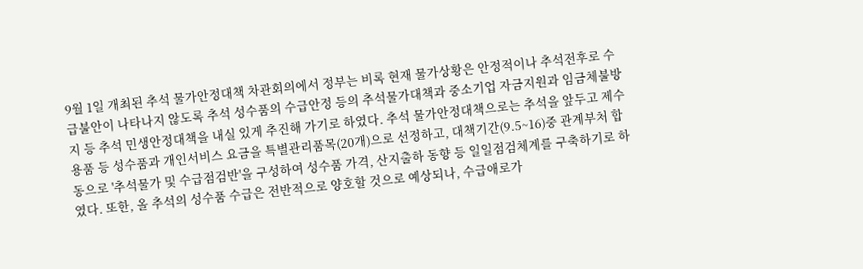9월 1일 개최된 추석 물가안정대책 차관회의에서 정부는 비록 현재 물가상황은 안정적이나 추석전후로 수급불안이 나타나지 않도록 추석 성수품의 수급안정 등의 추석물가대책과 중소기업 자금지원과 임금체불방지 등 추석 민생안정대책을 내실 있게 추진해 가기로 하였다. 추석 물가안정대책으로는 추석을 앞두고 제수용품 등 성수품과 개인서비스 요금을 특별관리품목(20개)으로 선정하고, 대책기간(9.5~16)중 관계부처 합동으로 '추석물가 및 수급점검반'을 구성하여 성수품 가격, 산지출하 동향 등 일일점검체계를 구축하기로 하였다. 또한, 올 추석의 성수품 수급은 전반적으로 양호할 것으로 예상되나, 수급애로가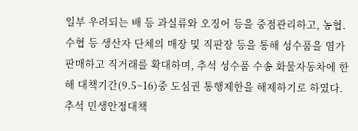일부 우려되는 배 등 과실류와 오징어 등을 중점관리하고, 농협.수협 등 생산자 단체의 매장 및 직판장 등을 통해 성수품을 염가판매하고 직거래를 확대하며, 추석 성수품 수송 화물자동차에 한해 대책기간(9.5~16)중 도심권 통행제한을 해제하기로 하였다. 추석 민생안정대책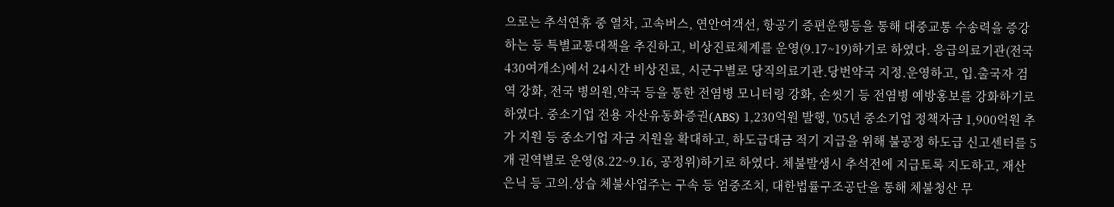으로는 추석연휴 중 열차, 고속버스, 연안여객선, 항공기 증편운행등을 통해 대중교통 수송력을 증강하는 등 특별교통대책을 추진하고, 비상진료체계를 운영(9.17~19)하기로 하였다. 응급의료기관(전국 430여개소)에서 24시간 비상진료, 시군구별로 당직의료기관.당번약국 지정.운영하고, 입.출국자 검역 강화, 전국 병의원,약국 등을 통한 전염병 모니터링 강화, 손씻기 등 전염병 예방홍보를 강화하기로 하였다. 중소기업 전용 자산유동화증권(ABS) 1,230억원 발행, '05년 중소기업 정책자금 1,900억원 추가 지원 등 중소기업 자금 지원을 확대하고, 하도급대금 적기 지급을 위해 불공정 하도급 신고센터를 5개 권역별로 운영(8.22~9.16, 공정위)하기로 하였다. 체불발생시 추석전에 지급토록 지도하고, 재산은닉 등 고의.상습 체불사업주는 구속 등 엄중조치, 대한법률구조공단을 통해 체불청산 무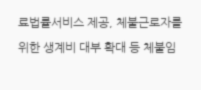료법률서비스 제공, 체불근로자를 위한 생계비 대부 확대 등 체불임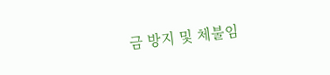금 방지 및 체불임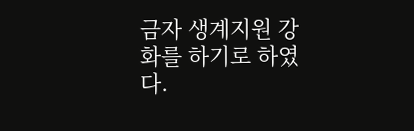금자 생계지원 강화를 하기로 하였다.